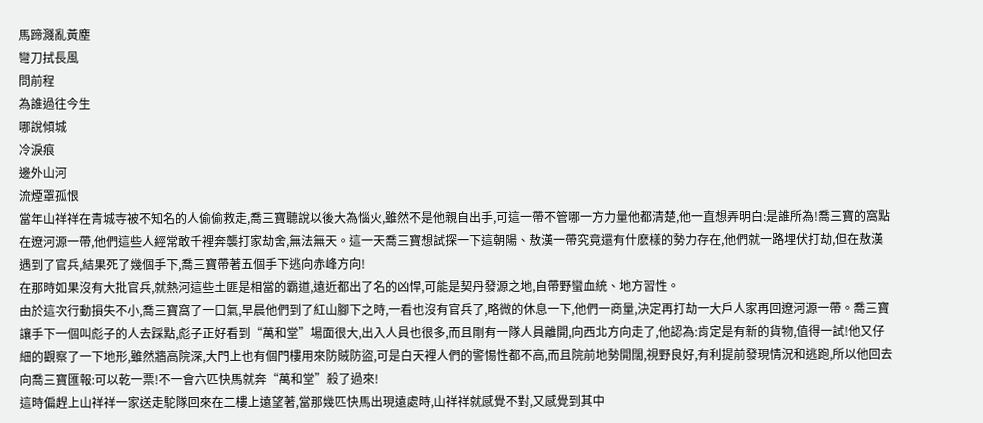馬蹄濺亂黃塵
彎刀拭長風
問前程
為誰過往今生
哪說傾城
冷淚痕
邊外山河
流煙罩孤恨
當年山祥祥在青城寺被不知名的人偷偷救走,喬三寶聽說以後大為惱火,雖然不是他親自出手,可這一帶不管哪一方力量他都清楚,他一直想弄明白:是誰所為!喬三寶的窩點在遼河源一帶,他們這些人經常敢千裡奔襲打家劫舍,無法無天。這一天喬三寶想試探一下這朝陽、敖漢一帶究竟還有什麽樣的勢力存在,他們就一路埋伏打劫,但在敖漢遇到了官兵,結果死了幾個手下,喬三寶帶著五個手下逃向赤峰方向!
在那時如果沒有大批官兵,就熱河這些土匪是相當的霸道,遠近都出了名的凶悍,可能是契丹發源之地,自帶野蠻血統、地方習性。
由於這次行動損失不小,喬三寶窩了一口氣,早晨他們到了紅山腳下之時,一看也沒有官兵了,略微的休息一下,他們一商量,決定再打劫一大戶人家再回遼河源一帶。喬三寶讓手下一個叫彪子的人去踩點,彪子正好看到“萬和堂”場面很大,出入人員也很多,而且剛有一隊人員離開,向西北方向走了,他認為:肯定是有新的貨物,值得一試!他又仔細的觀察了一下地形,雖然牆高院深,大門上也有個門樓用來防賊防盜,可是白天裡人們的警惕性都不高,而且院前地勢開闊,視野良好,有利提前發現情況和逃跑,所以他回去向喬三寶匯報:可以乾一票!不一會六匹快馬就奔“萬和堂”殺了過來!
這時偏趕上山祥祥一家送走駝隊回來在二樓上遠望著,當那幾匹快馬出現遠處時,山祥祥就感覺不對,又感覺到其中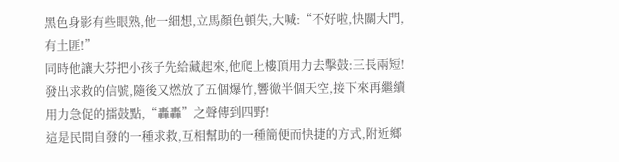黑色身影有些眼熟,他一細想,立馬顏色頓失,大喊:“不好啦,快關大門,有土匪!”
同時他讓大芬把小孩子先給藏起來,他爬上樓頂用力去擊鼓:三長兩短!發出求救的信號,隨後又燃放了五個爆竹,響徹半個天空,接下來再繼續用力急促的擂鼓點,“轟轟”之聲傳到四野!
這是民間自發的一種求救,互相幫助的一種簡便而快捷的方式,附近鄉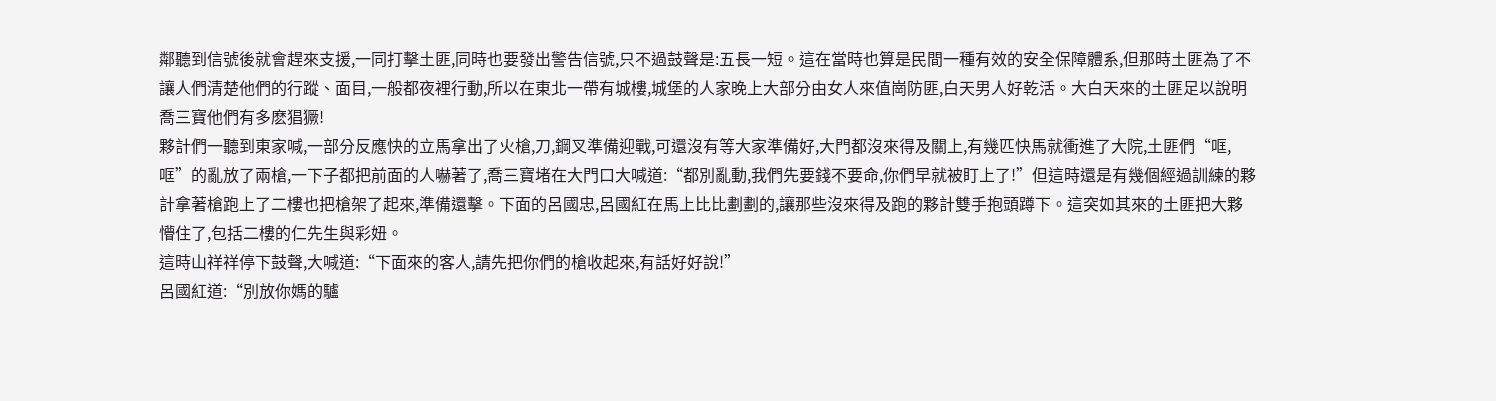鄰聽到信號後就會趕來支援,一同打擊土匪,同時也要發出警告信號,只不過鼓聲是:五長一短。這在當時也算是民間一種有效的安全保障體系,但那時土匪為了不讓人們清楚他們的行蹤、面目,一般都夜裡行動,所以在東北一帶有城樓,城堡的人家晚上大部分由女人來值崗防匪,白天男人好乾活。大白天來的土匪足以說明喬三寶他們有多麽猖獗!
夥計們一聽到東家喊,一部分反應快的立馬拿出了火槍,刀,鋼叉準備迎戰,可還沒有等大家準備好,大門都沒來得及關上,有幾匹快馬就衝進了大院,土匪們“哐,哐”的亂放了兩槍,一下子都把前面的人嚇著了,喬三寶堵在大門口大喊道:“都別亂動,我們先要錢不要命,你們早就被盯上了!”但這時還是有幾個經過訓練的夥計拿著槍跑上了二樓也把槍架了起來,準備還擊。下面的呂國忠,呂國紅在馬上比比劃劃的,讓那些沒來得及跑的夥計雙手抱頭蹲下。這突如其來的土匪把大夥懵住了,包括二樓的仁先生與彩妞。
這時山祥祥停下鼓聲,大喊道:“下面來的客人,請先把你們的槍收起來,有話好好說!”
呂國紅道:“別放你媽的驢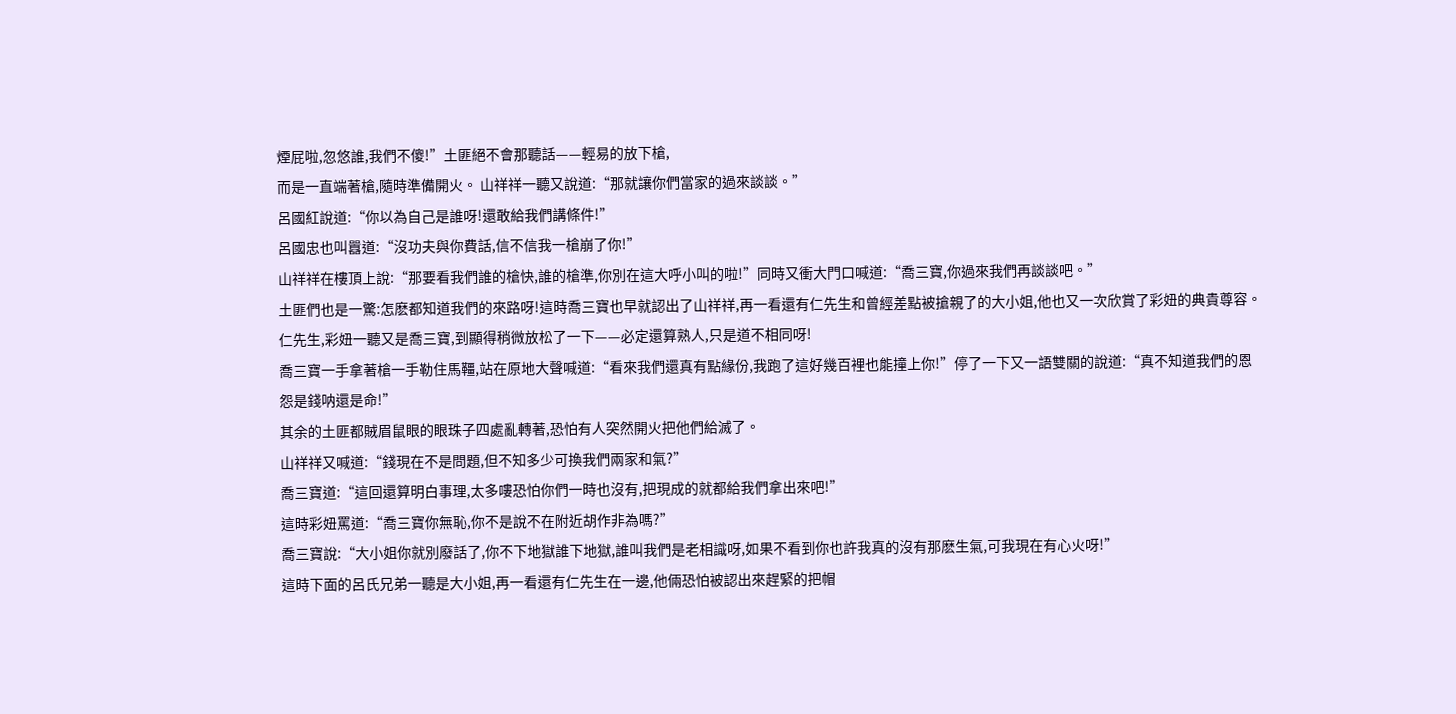煙屁啦,忽悠誰,我們不傻!”土匪絕不會那聽話——輕易的放下槍,
而是一直端著槍,隨時準備開火。 山祥祥一聽又說道:“那就讓你們當家的過來談談。”
呂國紅說道:“你以為自己是誰呀!還敢給我們講條件!”
呂國忠也叫囂道:“沒功夫與你費話,信不信我一槍崩了你!”
山祥祥在樓頂上說:“那要看我們誰的槍快,誰的槍準,你別在這大呼小叫的啦!”同時又衝大門口喊道:“喬三寶,你過來我們再談談吧。”
土匪們也是一驚:怎麽都知道我們的來路呀!這時喬三寶也早就認出了山祥祥,再一看還有仁先生和曾經差點被搶親了的大小姐,他也又一次欣賞了彩妞的典貴尊容。
仁先生,彩妞一聽又是喬三寶,到顯得稍微放松了一下——必定還算熟人,只是道不相同呀!
喬三寶一手拿著槍一手勒住馬韁,站在原地大聲喊道:“看來我們還真有點緣份,我跑了這好幾百裡也能撞上你!”停了一下又一語雙關的說道:“真不知道我們的恩怨是錢呐還是命!”
其余的土匪都賊眉鼠眼的眼珠子四處亂轉著,恐怕有人突然開火把他們給滅了。
山祥祥又喊道:“錢現在不是問題,但不知多少可換我們兩家和氣?”
喬三寶道:“這回還算明白事理,太多嘍恐怕你們一時也沒有,把現成的就都給我們拿出來吧!”
這時彩妞罵道:“喬三寶你無恥,你不是說不在附近胡作非為嗎?”
喬三寶說:“大小姐你就別廢話了,你不下地獄誰下地獄,誰叫我們是老相識呀,如果不看到你也許我真的沒有那麽生氣,可我現在有心火呀!”
這時下面的呂氏兄弟一聽是大小姐,再一看還有仁先生在一邊,他倆恐怕被認出來趕緊的把帽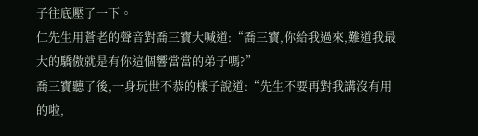子往底壓了一下。
仁先生用蒼老的聲音對喬三寶大喊道:“喬三寶,你給我過來,難道我最大的驕傲就是有你這個響當當的弟子嗎?”
喬三寶聽了後,一身玩世不恭的樣子說道:“先生不要再對我講沒有用的啦,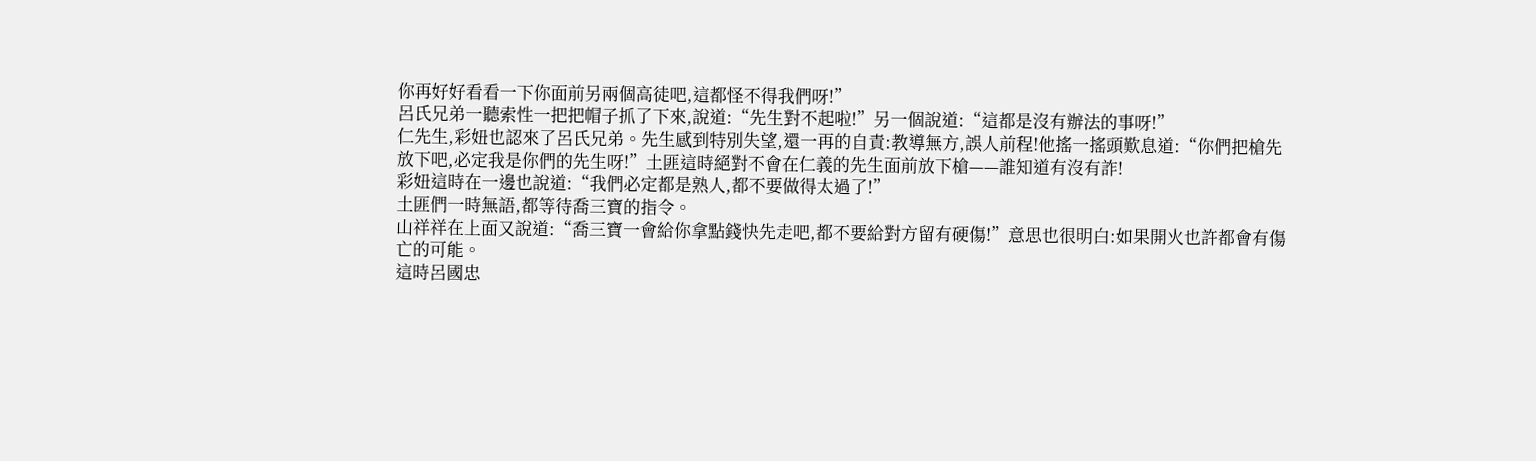你再好好看看一下你面前另兩個高徒吧,這都怪不得我們呀!”
呂氏兄弟一聽索性一把把帽子抓了下來,說道:“先生對不起啦!”另一個說道:“這都是沒有辦法的事呀!”
仁先生,彩妞也認來了呂氏兄弟。先生感到特別失望,還一再的自責:教導無方,誤人前程!他搖一搖頭歎息道:“你們把槍先放下吧,必定我是你們的先生呀!”土匪這時絕對不會在仁義的先生面前放下槍——誰知道有沒有詐!
彩妞這時在一邊也說道:“我們必定都是熟人,都不要做得太過了!”
土匪們一時無語,都等待喬三寶的指令。
山祥祥在上面又說道:“喬三寶一會給你拿點錢快先走吧,都不要給對方留有硬傷!”意思也很明白:如果開火也許都會有傷亡的可能。
這時呂國忠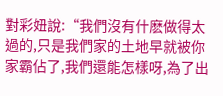對彩妞說:“我們沒有什麽做得太過的,只是我們家的土地早就被你家霸佔了,我們還能怎樣呀,為了出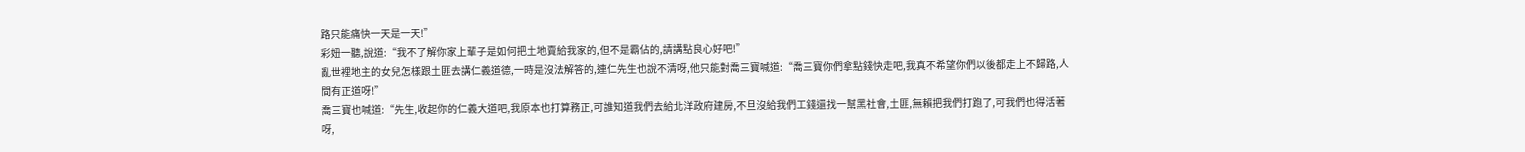路只能痛快一天是一天!”
彩妞一聽,說道:“我不了解你家上輩子是如何把土地賣給我家的,但不是霸佔的,請講點良心好吧!”
亂世裡地主的女兒怎樣跟土匪去講仁義道德,一時是沒法解答的,連仁先生也說不清呀,他只能對喬三寶喊道:“喬三寶你們拿點錢快走吧,我真不希望你們以後都走上不歸路,人間有正道呀!”
喬三寶也喊道:“先生,收起你的仁義大道吧,我原本也打算務正,可誰知道我們去給北洋政府建房,不旦沒給我們工錢還找一幫黑社會,土匪,無賴把我們打跑了,可我們也得活著呀,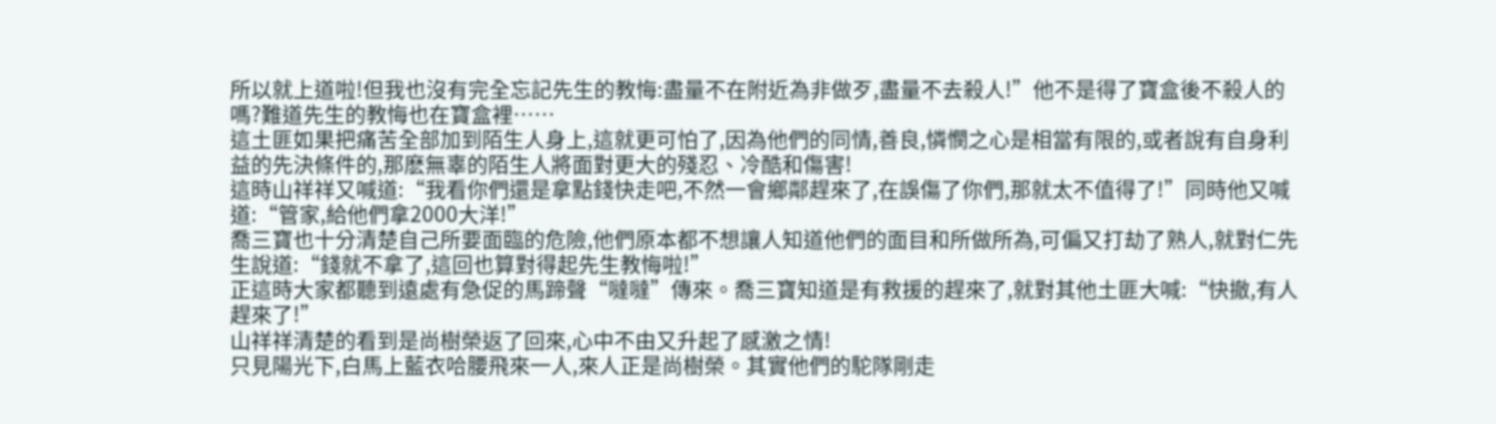所以就上道啦!但我也沒有完全忘記先生的教悔:盡量不在附近為非做歹,盡量不去殺人!”他不是得了寶盒後不殺人的嗎?難道先生的教悔也在寶盒裡……
這土匪如果把痛苦全部加到陌生人身上,這就更可怕了,因為他們的同情,善良,憐憫之心是相當有限的,或者說有自身利益的先決條件的,那麽無辜的陌生人將面對更大的殘忍、冷酷和傷害!
這時山祥祥又喊道:“我看你們還是拿點錢快走吧,不然一會鄉鄰趕來了,在誤傷了你們,那就太不值得了!”同時他又喊道:“管家,給他們拿2000大洋!”
喬三寶也十分清楚自己所要面臨的危險,他們原本都不想讓人知道他們的面目和所做所為,可偏又打劫了熟人,就對仁先生說道:“錢就不拿了,這回也算對得起先生教悔啦!”
正這時大家都聽到遠處有急促的馬蹄聲“噠噠”傳來。喬三寶知道是有救援的趕來了,就對其他土匪大喊:“快撤,有人趕來了!”
山祥祥清楚的看到是尚樹榮返了回來,心中不由又升起了感激之情!
只見陽光下,白馬上藍衣哈腰飛來一人,來人正是尚樹榮。其實他們的駝隊剛走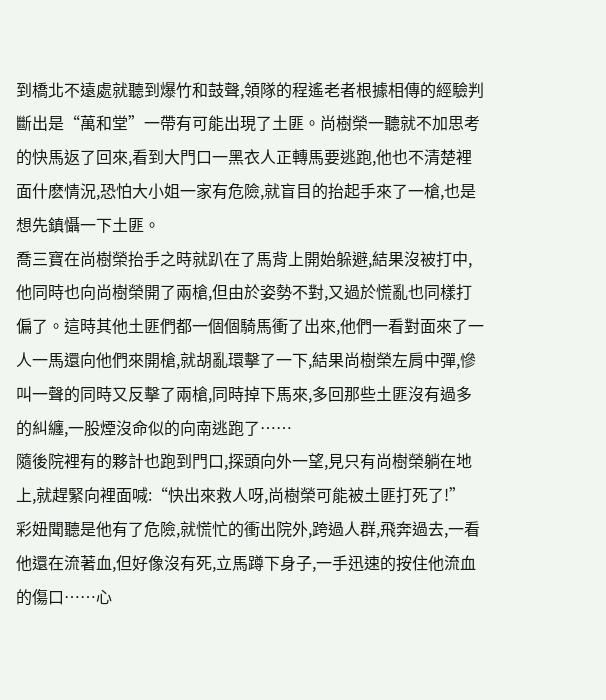到橋北不遠處就聽到爆竹和鼓聲,領隊的程遙老者根據相傳的經驗判斷出是“萬和堂”一帶有可能出現了土匪。尚樹榮一聽就不加思考的快馬返了回來,看到大門口一黑衣人正轉馬要逃跑,他也不清楚裡面什麽情況,恐怕大小姐一家有危險,就盲目的抬起手來了一槍,也是想先鎮懾一下土匪。
喬三寶在尚樹榮抬手之時就趴在了馬背上開始躲避,結果沒被打中,他同時也向尚樹榮開了兩槍,但由於姿勢不對,又過於慌亂也同樣打偏了。這時其他土匪們都一個個騎馬衝了出來,他們一看對面來了一人一馬還向他們來開槍,就胡亂環擊了一下,結果尚樹榮左肩中彈,慘叫一聲的同時又反擊了兩槍,同時掉下馬來,多回那些土匪沒有過多的糾纏,一股煙沒命似的向南逃跑了……
隨後院裡有的夥計也跑到門口,探頭向外一望,見只有尚樹榮躺在地上,就趕緊向裡面喊:“快出來救人呀,尚樹榮可能被土匪打死了!”
彩妞聞聽是他有了危險,就慌忙的衝出院外,跨過人群,飛奔過去,一看他還在流著血,但好像沒有死,立馬蹲下身子,一手迅速的按住他流血的傷口……心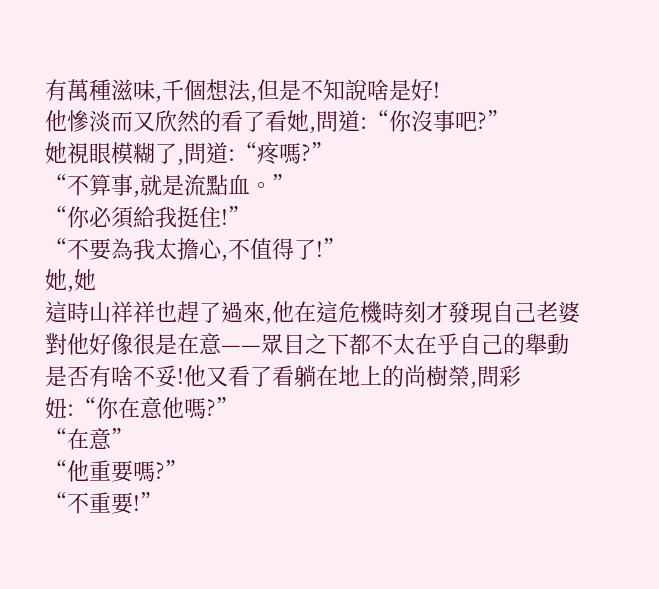有萬種滋味,千個想法,但是不知說啥是好!
他慘淡而又欣然的看了看她,問道:“你沒事吧?”
她視眼模糊了,問道:“疼嗎?”
“不算事,就是流點血。”
“你必須給我挺住!”
“不要為我太擔心,不值得了!”
她,她
這時山祥祥也趕了過來,他在這危機時刻才發現自己老婆對他好像很是在意——眾目之下都不太在乎自己的舉動是否有啥不妥!他又看了看躺在地上的尚樹榮,問彩妞:“你在意他嗎?”
“在意”
“他重要嗎?”
“不重要!”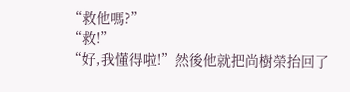“救他嗎?”
“救!”
“好,我懂得啦!”然後他就把尚樹榮抬回了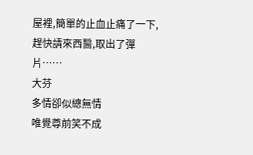屋裡,簡單的止血止痛了一下,趕快請來西醫,取出了彈片……
大芬
多情卻似總無情
唯覺尊前笑不成